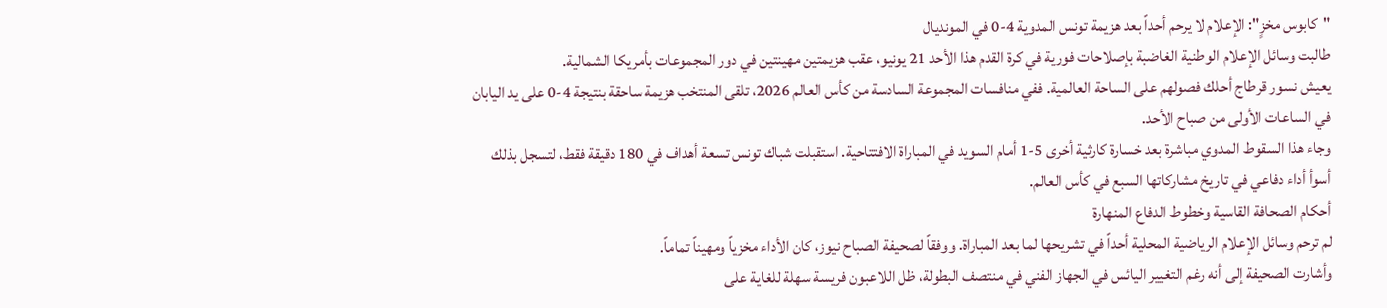"كابوس مخزٍ": الإعلام لا يرحم أحداً بعد هزيمة تونس المدوية 4-0 في المونديال
طالبت وسائل الإعلام الوطنية الغاضبة بإصلاحات فورية في كرة القدم هذا الأحد 21 يونيو، عقب هزيمتين مهينتين في دور المجموعات بأمريكا الشمالية.
يعيش نسور قرطاج أحلك فصولهم على الساحة العالمية. ففي منافسات المجموعة السادسة من كأس العالم 2026، تلقى المنتخب هزيمة ساحقة بنتيجة 4-0 على يد اليابان في الساعات الأولى من صباح الأحد.
وجاء هذا السقوط المدوي مباشرة بعد خسارة كارثية أخرى 5-1 أمام السويد في المباراة الافتتاحية. استقبلت شباك تونس تسعة أهداف في 180 دقيقة فقط، لتسجل بذلك أسوأ أداء دفاعي في تاريخ مشاركاتها السبع في كأس العالم.
أحكام الصحافة القاسية وخطوط الدفاع المنهارة
لم ترحم وسائل الإعلام الرياضية المحلية أحداً في تشريحها لما بعد المباراة. ووفقاً لصحيفة الصباح نيوز، كان الأداء مخزياً ومهيناً تماماً.
وأشارت الصحيفة إلى أنه رغم التغيير اليائس في الجهاز الفني في منتصف البطولة، ظل اللاعبون فريسة سهلة للغاية على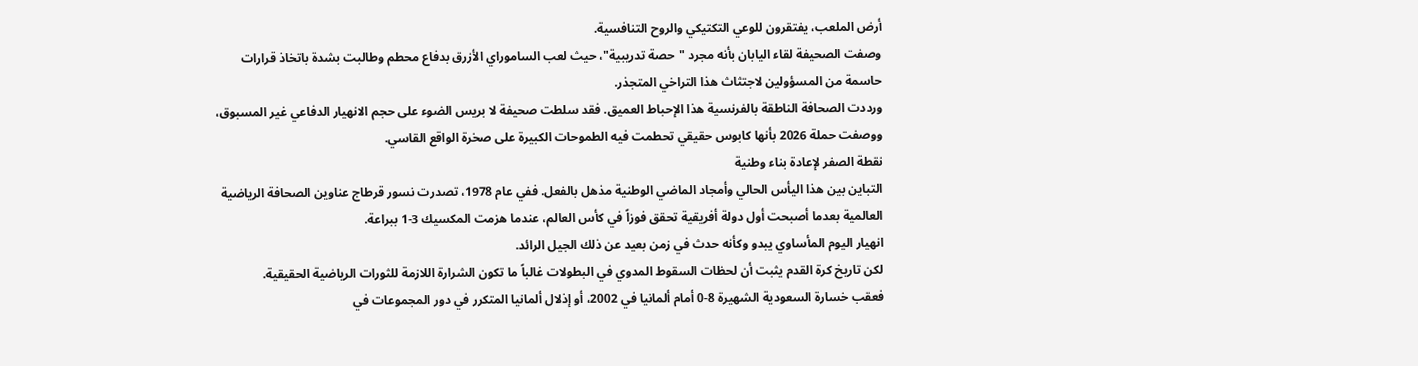أرض الملعب، يفتقرون للوعي التكتيكي والروح التنافسية.
وصفت الصحيفة لقاء اليابان بأنه مجرد "حصة تدريبية"، حيث لعب الساموراي الأزرق بدفاع محطم وطالبت بشدة باتخاذ قرارات حاسمة من المسؤولين لاجتثاث هذا التراخي المتجذر.
ورددت الصحافة الناطقة بالفرنسية هذا الإحباط العميق. فقد سلطت صحيفة لا بريس الضوء على حجم الانهيار الدفاعي غير المسبوق، ووصفت حملة 2026 بأنها كابوس حقيقي تحطمت فيه الطموحات الكبيرة على صخرة الواقع القاسي.
نقطة الصفر لإعادة بناء وطنية
التباين بين هذا اليأس الحالي وأمجاد الماضي الوطنية مذهل بالفعل. ففي عام 1978، تصدرت نسور قرطاج عناوين الصحافة الرياضية العالمية بعدما أصبحت أول دولة أفريقية تحقق فوزاً في كأس العالم، عندما هزمت المكسيك 3-1 ببراعة.
انهيار اليوم المأساوي يبدو وكأنه حدث في زمن بعيد عن ذلك الجيل الرائد.
لكن تاريخ كرة القدم يثبت أن لحظات السقوط المدوي في البطولات غالباً ما تكون الشرارة اللازمة للثورات الرياضية الحقيقية.
فعقب خسارة السعودية الشهيرة 8-0 أمام ألمانيا في 2002، أو إذلال ألمانيا المتكرر في دور المجموعات في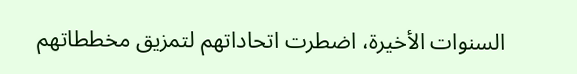السنوات الأخيرة، اضطرت اتحاداتهم لتمزيق مخططاتهم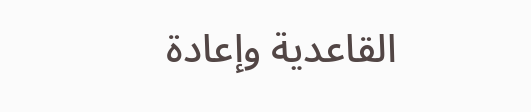القاعدية وإعادة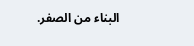البناء من الصفر.